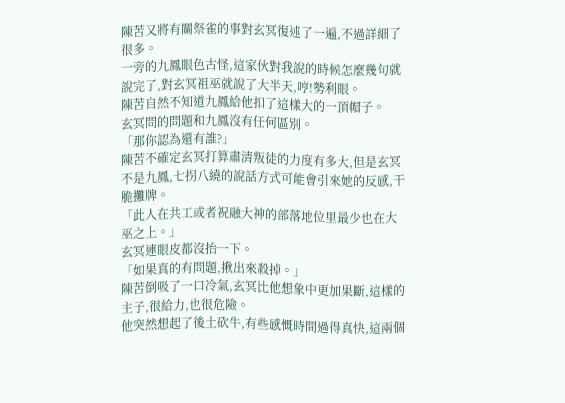陳苦又將有關祭雀的事對玄冥復述了一遍,不過詳細了很多。
一旁的九鳳眼色古怪,這家伙對我說的時候怎麼幾句就說完了,對玄冥祖巫就說了大半天,哼!勢利眼。
陳苦自然不知道九鳳給他扣了這樣大的一頂帽子。
玄冥問的問題和九鳳沒有任何區別。
「那你認為還有誰?」
陳苦不確定玄冥打算肅清叛徒的力度有多大,但是玄冥不是九鳳,七拐八繞的說話方式可能會引來她的反感,干脆攤牌。
「此人在共工或者祝融大神的部落地位里最少也在大巫之上。」
玄冥連眼皮都沒抬一下。
「如果真的有問題,揪出來殺掉。」
陳苦倒吸了一口冷氣,玄冥比他想象中更加果斷,這樣的主子,很給力,也很危險。
他突然想起了後土砍牛,有些感慨時間過得真快,這兩個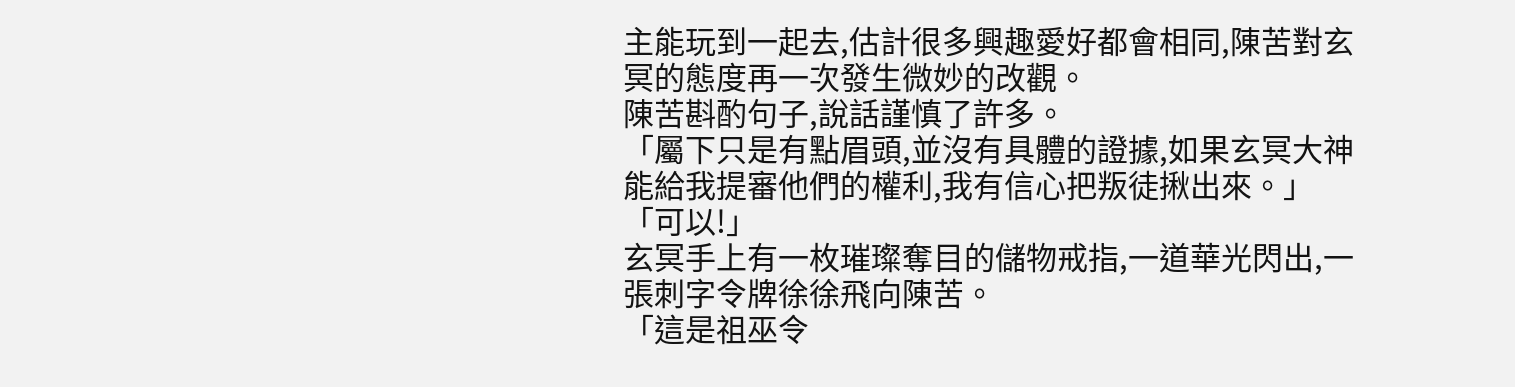主能玩到一起去,估計很多興趣愛好都會相同,陳苦對玄冥的態度再一次發生微妙的改觀。
陳苦斟酌句子,說話謹慎了許多。
「屬下只是有點眉頭,並沒有具體的證據,如果玄冥大神能給我提審他們的權利,我有信心把叛徒揪出來。」
「可以!」
玄冥手上有一枚璀璨奪目的儲物戒指,一道華光閃出,一張刺字令牌徐徐飛向陳苦。
「這是祖巫令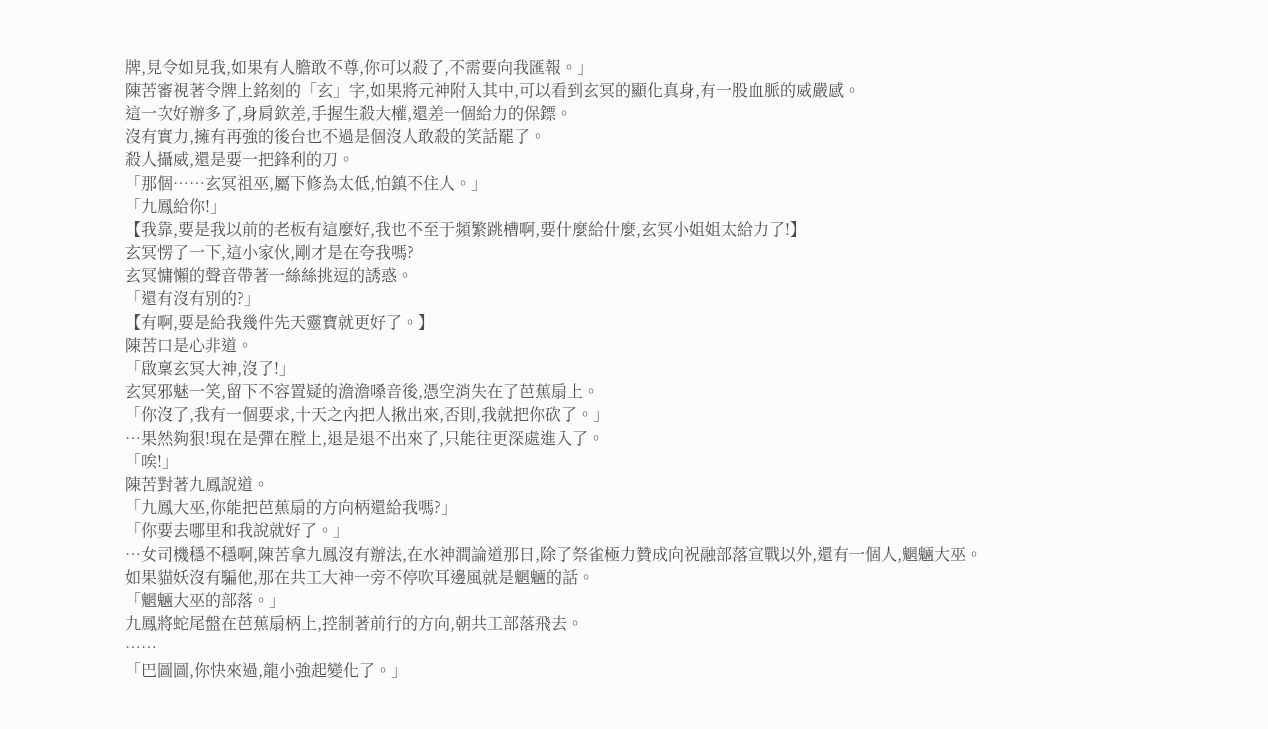牌,見令如見我,如果有人膽敢不尊,你可以殺了,不需要向我匯報。」
陳苦審視著令牌上銘刻的「玄」字,如果將元神附入其中,可以看到玄冥的顯化真身,有一股血脈的威嚴感。
這一次好辦多了,身肩欽差,手握生殺大權,還差一個給力的保鏢。
沒有實力,擁有再強的後台也不過是個沒人敢殺的笑話罷了。
殺人攝威,還是要一把鋒利的刀。
「那個……玄冥祖巫,屬下修為太低,怕鎮不住人。」
「九鳳給你!」
【我靠,要是我以前的老板有這麼好,我也不至于頻繁跳槽啊,要什麼給什麼,玄冥小姐姐太給力了!】
玄冥愣了一下,這小家伙,剛才是在夸我嗎?
玄冥慵懶的聲音帶著一絲絲挑逗的誘惑。
「還有沒有別的?」
【有啊,要是給我幾件先天靈寶就更好了。】
陳苦口是心非道。
「啟稟玄冥大神,沒了!」
玄冥邪魅一笑,留下不容置疑的澹澹嗓音後,憑空消失在了芭蕉扇上。
「你沒了,我有一個要求,十天之內把人揪出來,否則,我就把你砍了。」
…果然夠狠!現在是彈在膛上,退是退不出來了,只能往更深處進入了。
「唉!」
陳苦對著九鳳說道。
「九鳳大巫,你能把芭蕉扇的方向柄還給我嗎?」
「你要去哪里和我說就好了。」
…女司機穩不穩啊,陳苦拿九鳳沒有辦法,在水神澗論道那日,除了祭雀極力贊成向祝融部落宣戰以外,還有一個人,魍魎大巫。
如果貓妖沒有騙他,那在共工大神一旁不停吹耳邊風就是魍魎的話。
「魍魎大巫的部落。」
九鳳將蛇尾盤在芭蕉扇柄上,控制著前行的方向,朝共工部落飛去。
……
「巴圖圖,你快來過,龍小強起變化了。」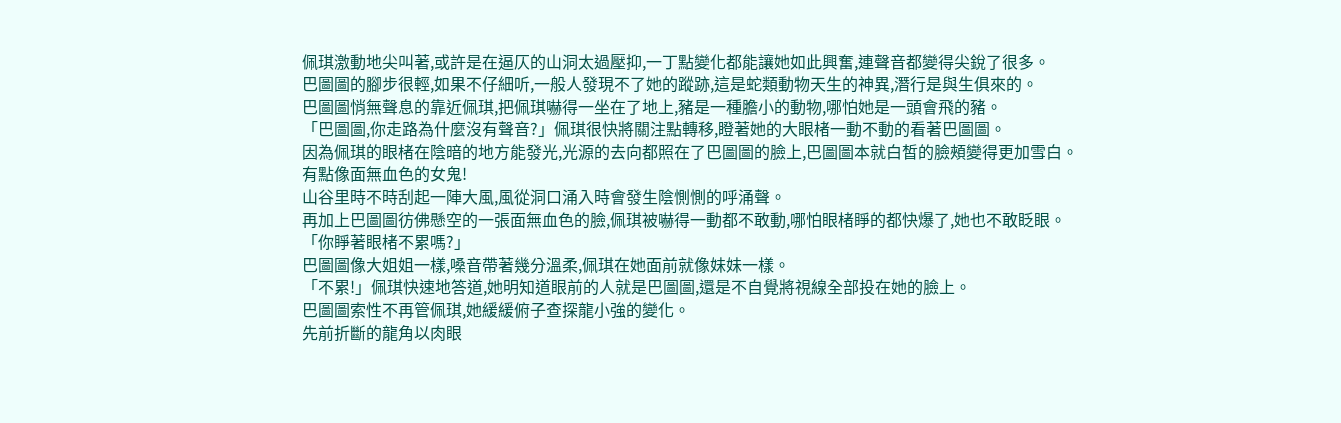佩琪激動地尖叫著,或許是在逼仄的山洞太過壓抑,一丁點變化都能讓她如此興奮,連聲音都變得尖銳了很多。
巴圖圖的腳步很輕,如果不仔細听,一般人發現不了她的蹤跡,這是蛇類動物天生的神異,潛行是與生俱來的。
巴圖圖悄無聲息的靠近佩琪,把佩琪嚇得一坐在了地上,豬是一種膽小的動物,哪怕她是一頭會飛的豬。
「巴圖圖,你走路為什麼沒有聲音?」佩琪很快將關注點轉移,瞪著她的大眼楮一動不動的看著巴圖圖。
因為佩琪的眼楮在陰暗的地方能發光,光源的去向都照在了巴圖圖的臉上,巴圖圖本就白皙的臉頰變得更加雪白。
有點像面無血色的女鬼!
山谷里時不時刮起一陣大風,風從洞口涌入時會發生陰惻惻的呼涌聲。
再加上巴圖圖彷佛懸空的一張面無血色的臉,佩琪被嚇得一動都不敢動,哪怕眼楮睜的都快爆了,她也不敢眨眼。
「你睜著眼楮不累嗎?」
巴圖圖像大姐姐一樣,嗓音帶著幾分溫柔,佩琪在她面前就像妹妹一樣。
「不累!」佩琪快速地答道,她明知道眼前的人就是巴圖圖,還是不自覺將視線全部投在她的臉上。
巴圖圖索性不再管佩琪,她緩緩俯子查探龍小強的變化。
先前折斷的龍角以肉眼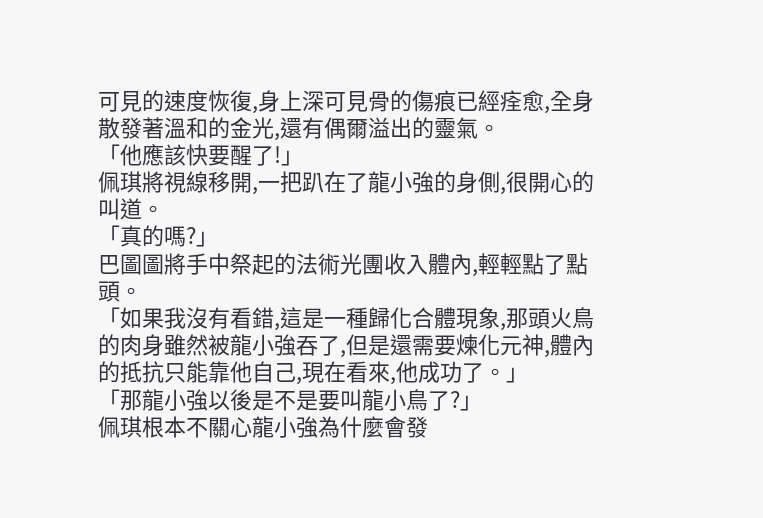可見的速度恢復,身上深可見骨的傷痕已經痊愈,全身散發著溫和的金光,還有偶爾溢出的靈氣。
「他應該快要醒了!」
佩琪將視線移開,一把趴在了龍小強的身側,很開心的叫道。
「真的嗎?」
巴圖圖將手中祭起的法術光團收入體內,輕輕點了點頭。
「如果我沒有看錯,這是一種歸化合體現象,那頭火鳥的肉身雖然被龍小強吞了,但是還需要煉化元神,體內的抵抗只能靠他自己,現在看來,他成功了。」
「那龍小強以後是不是要叫龍小鳥了?」
佩琪根本不關心龍小強為什麼會發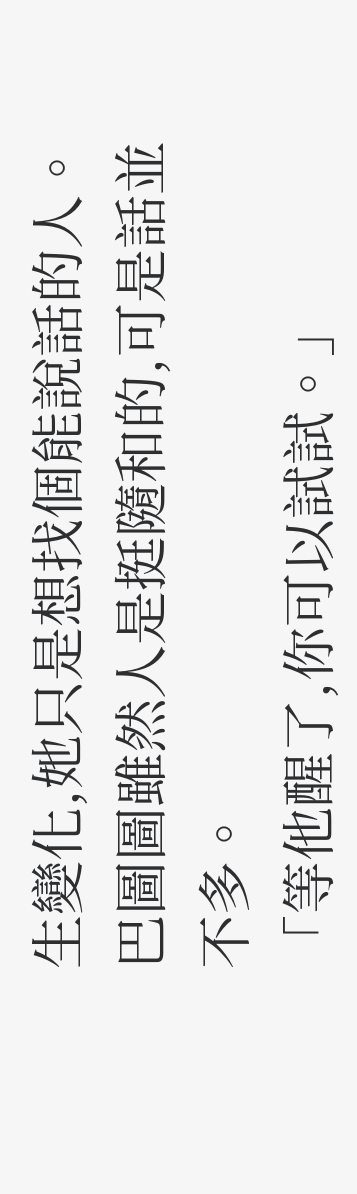生變化,她只是想找個能說話的人。
巴圖圖雖然人是挺隨和的,可是話並不多。
「等他醒了,你可以試試。」